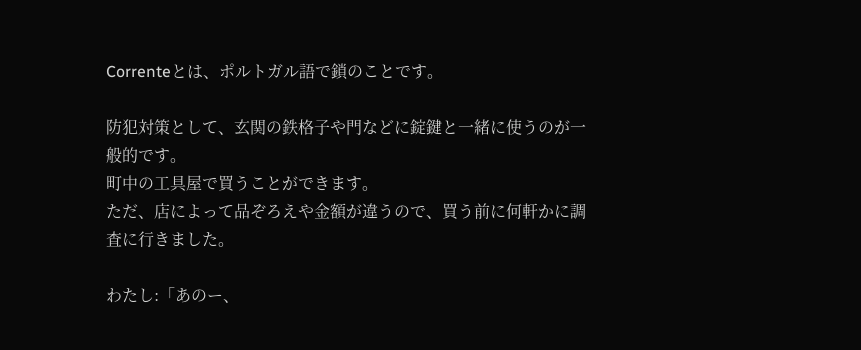Correnteとは、ポルトガル語で鎖のことです。

防犯対策として、玄関の鉄格子や門などに錠鍵と一緒に使うのが一般的です。
町中の工具屋で買うことができます。
ただ、店によって品ぞろえや金額が違うので、買う前に何軒かに調査に行きました。

わたし:「あのー、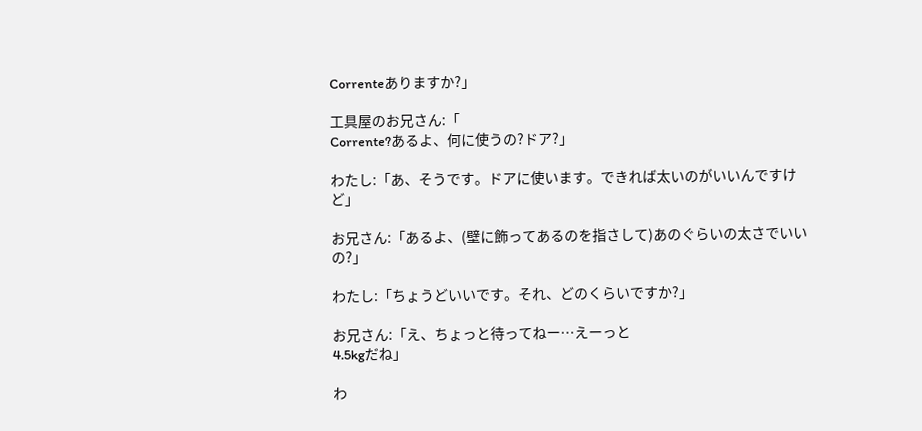Correnteありますか?」

工具屋のお兄さん:「
Corrente?あるよ、何に使うの?ドア?」

わたし:「あ、そうです。ドアに使います。できれば太いのがいいんですけど」

お兄さん:「あるよ、(壁に飾ってあるのを指さして)あのぐらいの太さでいいの?」

わたし:「ちょうどいいです。それ、どのくらいですか?」

お兄さん:「え、ちょっと待ってねー…えーっと
4.5kgだね」

わ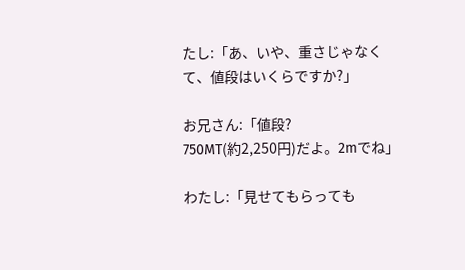たし:「あ、いや、重さじゃなくて、値段はいくらですか?」

お兄さん:「値段?
750MT(約2,250円)だよ。2mでね」

わたし:「見せてもらっても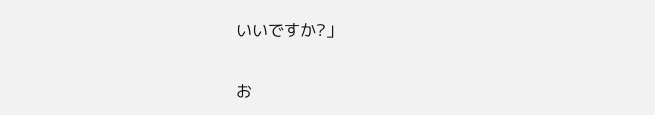いいですか?」

お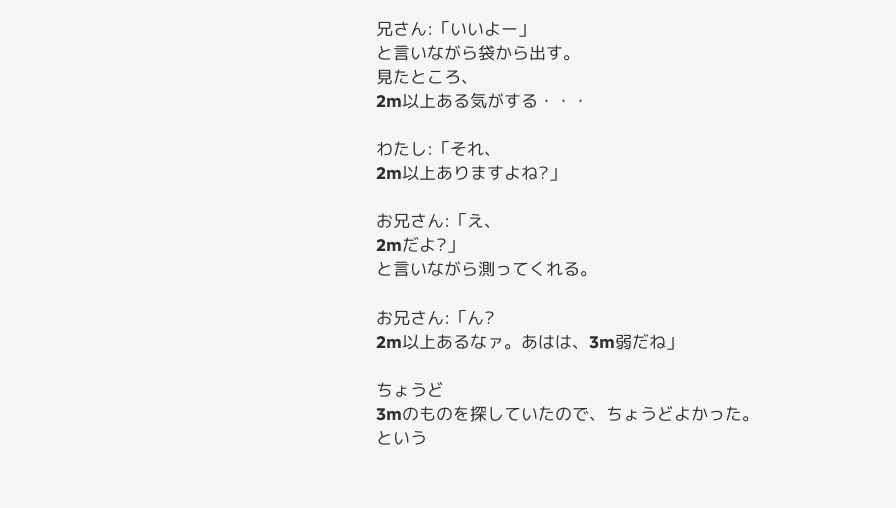兄さん:「いいよー」
と言いながら袋から出す。
見たところ、
2m以上ある気がする・・・

わたし:「それ、
2m以上ありますよね?」

お兄さん:「え、
2mだよ?」
と言いながら測ってくれる。

お兄さん:「ん?
2m以上あるなァ。あはは、3m弱だね」

ちょうど
3mのものを探していたので、ちょうどよかった。
という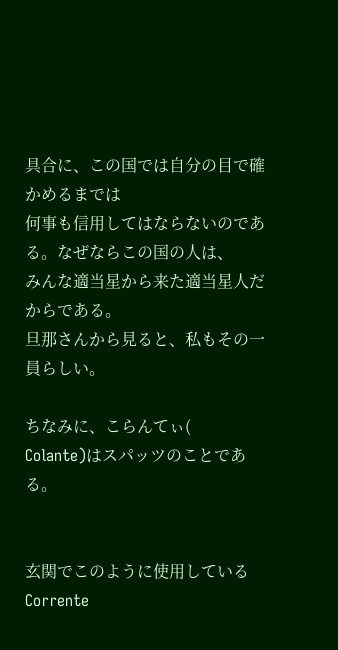具合に、この国では自分の目で確かめるまでは
何事も信用してはならないのである。なぜならこの国の人は、
みんな適当星から来た適当星人だからである。
旦那さんから見ると、私もその一員らしい。

ちなみに、こらんてぃ(
Colante)はスパッツのことである。


玄関でこのように使用しているCorrente